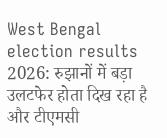West Bengal election results 2026: रुझानों में बड़ा उलटफेर होता दिख रहा है और टीएमसी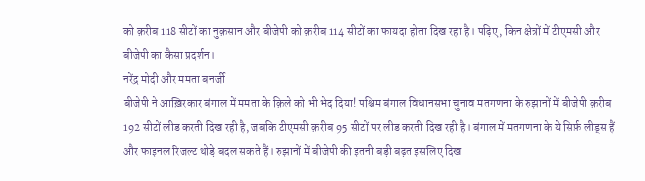को क़रीब 118 सीटों का नुक़सान और बीजेपी को क़रीब 114 सीटों का फायदा होता दिख रहा है। पढ़िए, किन क्षेत्रों में टीएमसी और बीजेपी का कैसा प्रदर्शन।
नरेंद्र मोदी और ममता बनर्जी
बीजेपी ने आख़िरकार बंगाल में ममता के क़िले को भी भेद दिया! पश्चिम बंगाल विधानसभा चुनाव मतगणना के रुझानों में बीजेपी क़रीब 192 सीटों लीड करती दिख रही है, जबकि टीएमसी क़रीब 95 सीटों पर लीड करती दिख रही है। बंगाल में मतगणना के ये सिर्फ़ लीड्स हैं और फाइनल रिजल्ट थोड़े बदल सकते हैं। रुझानों में बीजेपी की इतनी बड़ी बढ़त इसलिए दिख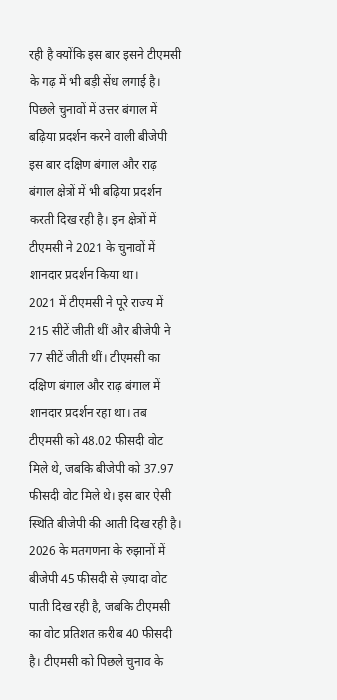रही है क्योंकि इस बार इसने टीएमसी के गढ़ में भी बड़ी सेंध लगाई है। पिछले चुनावों में उत्तर बंगाल में बढ़िया प्रदर्शन करने वाली बीजेपी इस बार दक्षिण बंगाल और राढ़ बंगाल क्षेत्रों में भी बढ़िया प्रदर्शन करती दिख रही है। इन क्षेत्रों में टीएमसी ने 2021 के चुनावों में शानदार प्रदर्शन किया था।
2021 में टीएमसी ने पूरे राज्य में 215 सीटें जीती थीं और बीजेपी ने 77 सीटें जीती थीं। टीएमसी का दक्षिण बंगाल और राढ़ बंगाल में शानदार प्रदर्शन रहा था। तब टीएमसी को 48.02 फीसदी वोट मिले थे, जबकि बीजेपी को 37.97 फीसदी वोट मिले थे। इस बार ऐसी स्थिति बीजेपी की आती दिख रही है। 2026 के मतगणना के रुझानों में बीजेपी 45 फीसदी से ज़्यादा वोट पाती दिख रही है, जबकि टीएमसी का वोट प्रतिशत क़रीब 40 फीसदी है। टीएमसी को पिछले चुनाव के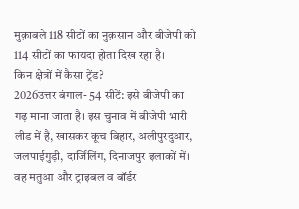मुक़ाबले 118 सीटों का नुक़सान और बीजेपी को 114 सीटों का फायदा होता दिख रहा है।
किन क्षेत्रों में कैसा ट्रेंड?
2026उत्तर बंगाल- 54 सीटें: इसे बीजेपी का गढ़ माना जाता है। इस चुनाव में बीजेपी भारी लीड में है, खासकर कूच बिहार, अलीपुरदुआर, जलपाईगुड़ी, दार्जिलिंग, दिनाजपुर इलाकों में। वह मतुआ और ट्राइबल व बॉर्डर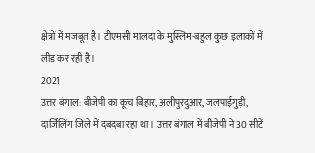क्षेत्रों में मजबूत है। टीएमसी मालदा के मुस्लिम-बहुल कुछ इलाकों में लीड कर रही है।
2021
उत्तर बंगाल: बीजेपी का कूच बिहार, अलीपुरदुआर, जलपाईगुड़ी, दार्जिलिंग जिले में दबदबा रहा था। उत्तर बंगाल में बीजेपी ने 30 सीटें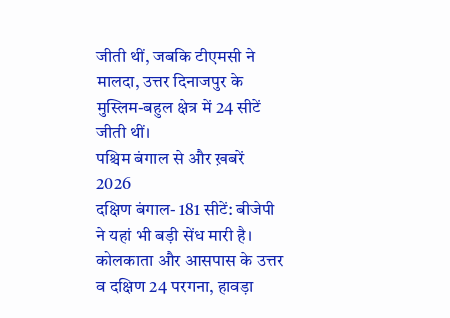जीती थीं, जबकि टीएमसी ने मालदा, उत्तर दिनाजपुर के मुस्लिम-बहुल क्षेत्र में 24 सीटें जीती थीं।
पश्चिम बंगाल से और ख़बरें
2026
दक्षिण बंगाल- 181 सीटें: बीजेपी ने यहां भी बड़ी सेंध मारी है। कोलकाता और आसपास के उत्तर व दक्षिण 24 परगना, हावड़ा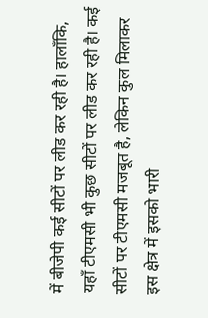में बीजेपी कई सीटों पर लीड कर रही है। हालाँकि, यहाँ टीएमसी भी कुछ सीटों पर लीड कर रही है। कई सीटों पर टीएमसी मजबूत है, लेकिन कुल मिलाकर इस क्षेत्र में इसको भारी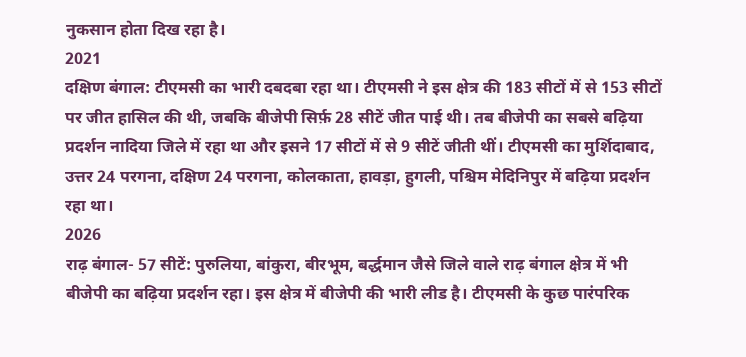नुकसान होता दिख रहा है।
2021
दक्षिण बंगाल: टीएमसी का भारी दबदबा रहा था। टीएमसी ने इस क्षेत्र की 183 सीटों में से 153 सीटों पर जीत हासिल की थी, जबकि बीजेपी सिर्फ़ 28 सीटें जीत पाई थी। तब बीजेपी का सबसे बढ़िया प्रदर्शन नादिया जिले में रहा था और इसने 17 सीटों में से 9 सीटें जीती थीं। टीएमसी का मुर्शिदाबाद, उत्तर 24 परगना, दक्षिण 24 परगना, कोलकाता, हावड़ा, हुगली, पश्चिम मेदिनिपुर में बढ़िया प्रदर्शन रहा था।
2026
राढ़ बंगाल- 57 सीटें: पुरुलिया, बांकुरा, बीरभूम, बर्द्धमान जैसे जिले वाले राढ़ बंगाल क्षेत्र में भी बीजेपी का बढ़िया प्रदर्शन रहा। इस क्षेत्र में बीजेपी की भारी लीड है। टीएमसी के कुछ पारंपरिक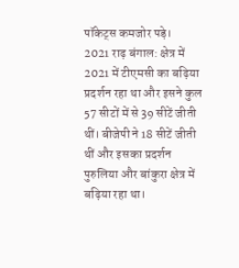पॉकेट्स कमजोर पड़े।
2021 राढ़ बंगाल: क्षेत्र में 2021 में टीएमसी का बढ़िया प्रदर्शन रहा था और इसने कुल 57 सीटों में से 39 सीटें जीती थीं। बीजेपी ने 18 सीटें जीती थीं और इसका प्रदर्शन पुरुलिया और बांकुरा क्षेत्र में बढ़िया रहा था।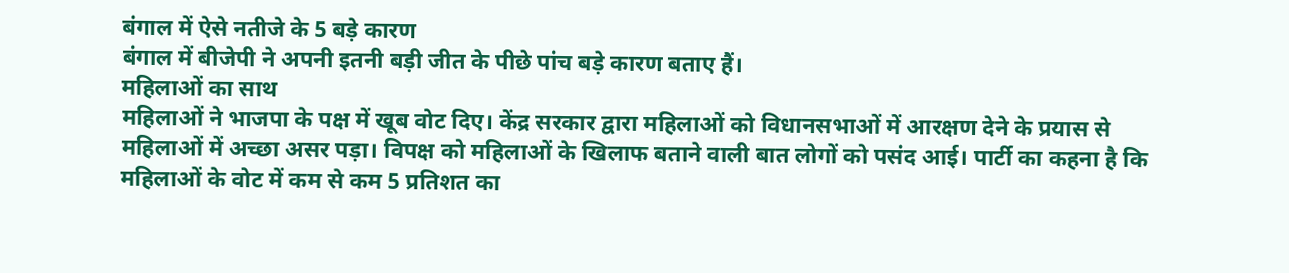बंगाल में ऐसे नतीजे के 5 बड़े कारण
बंगाल में बीजेपी ने अपनी इतनी बड़ी जीत के पीछे पांच बड़े कारण बताए हैं।
महिलाओं का साथ
महिलाओं ने भाजपा के पक्ष में खूब वोट दिए। केंद्र सरकार द्वारा महिलाओं को विधानसभाओं में आरक्षण देने के प्रयास से महिलाओं में अच्छा असर पड़ा। विपक्ष को महिलाओं के खिलाफ बताने वाली बात लोगों को पसंद आई। पार्टी का कहना है कि महिलाओं के वोट में कम से कम 5 प्रतिशत का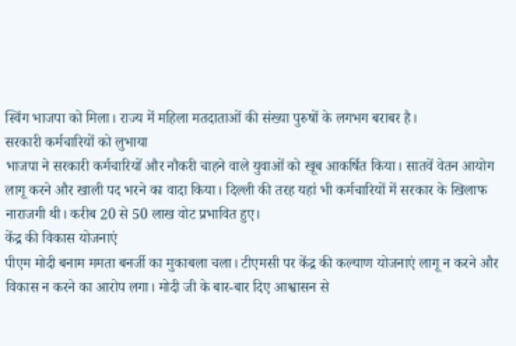स्विंग भाजपा को मिला। राज्य में महिला मतदाताओं की संख्या पुरुषों के लगभग बराबर है।
सरकारी कर्मचारियों को लुभाया
भाजपा ने सरकारी कर्मचारियों और नौकरी चाहने वाले युवाओं को खूब आकर्षित किया। सातवें वेतन आयोग लागू करने और खाली पद भरने का वादा किया। दिल्ली की तरह यहां भी कर्मचारियों में सरकार के खिलाफ नाराजगी थी। करीब 20 से 50 लाख वोट प्रभावित हुए।
केंद्र की विकास योजनाएं
पीएम मोदी बनाम ममता बनर्जी का मुकाबला चला। टीएमसी पर केंद्र की कल्याण योजनाएं लागू न करने और विकास न करने का आरोप लगा। मोदी जी के बार-बार दिए आश्वासन से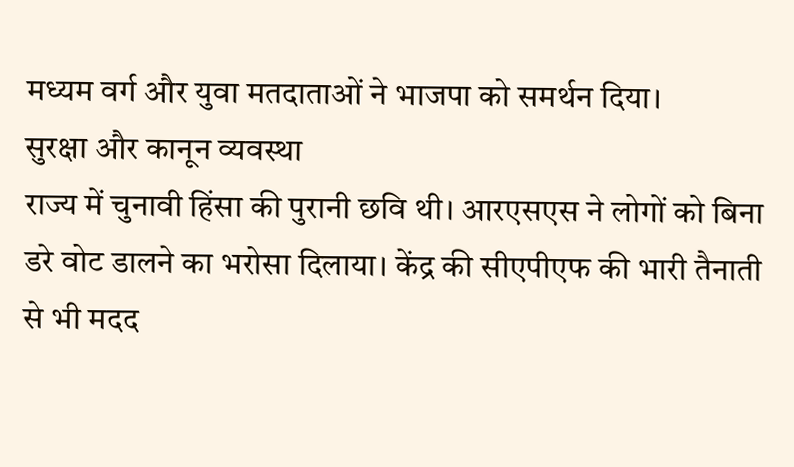मध्यम वर्ग और युवा मतदाताओं ने भाजपा को समर्थन दिया।
सुरक्षा और कानून व्यवस्था
राज्य में चुनावी हिंसा की पुरानी छवि थी। आरएसएस ने लोगों को बिना डरे वोट डालने का भरोसा दिलाया। केंद्र की सीएपीएफ की भारी तैनाती से भी मदद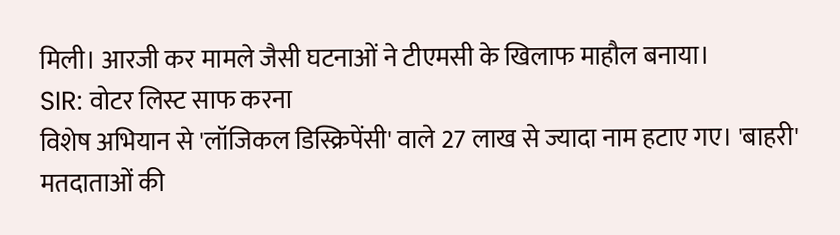मिली। आरजी कर मामले जैसी घटनाओं ने टीएमसी के खिलाफ माहौल बनाया।
SIR: वोटर लिस्ट साफ करना
विशेष अभियान से 'लॉजिकल डिस्क्रिपेंसी' वाले 27 लाख से ज्यादा नाम हटाए गए। 'बाहरी' मतदाताओं की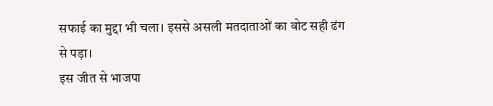सफाई का मुद्दा भी चला। इससे असली मतदाताओं का वोट सही ढंग से पड़ा।
इस जीत से भाजपा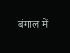बंगाल में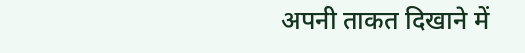अपनी ताकत दिखाने में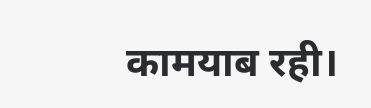कामयाब रही।